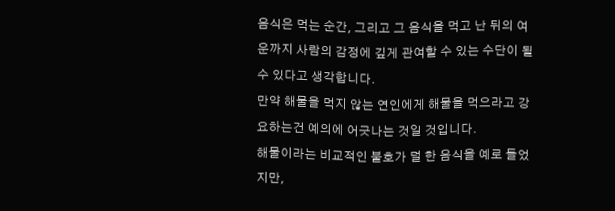음식은 먹는 순간, 그리고 그 음식을 먹고 난 뒤의 여운까지 사람의 감정에 깊게 관여할 수 있는 수단이 될 수 있다고 생각합니다.
만약 해물을 먹지 않는 연인에게 해물을 먹으라고 강요하는건 예의에 어긋나는 것일 것입니다.
해물이라는 비교적인 불호가 덜 한 음식을 예로 들었지만,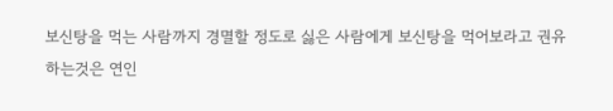보신탕을 먹는 사람까지 경멸할 정도로 싫은 사람에게 보신탕을 먹어보라고 권유하는것은 연인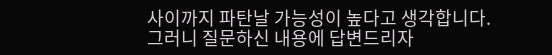사이까지 파탄날 가능성이 높다고 생각합니다.
그러니 질문하신 내용에 답변드리자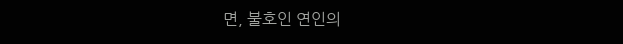면, 불호인 연인의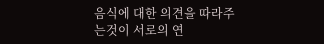음식에 대한 의견을 따라주는것이 서로의 연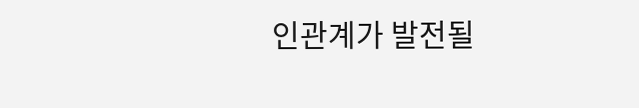인관계가 발전될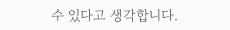수 있다고 생각합니다.